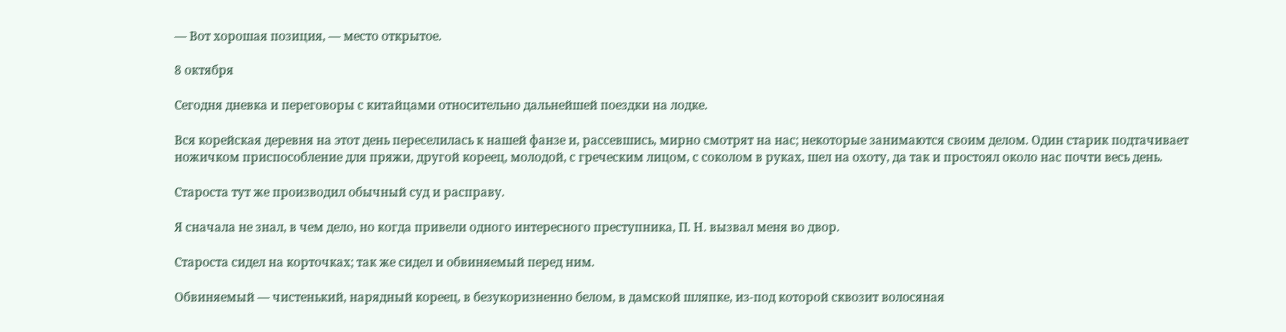— Вот хорошая позиция, — место открытое.

8 октября

Сегодня дневка и переговоры с китайцами относительно дальнейшей поездки на лодке.

Вся корейская деревня на этот день переселилась к нашей фанзе и, рассевшись, мирно смотрят на нас; некоторые занимаются своим делом. Один старик подтачивает ножичком приспособление для пряжи, другой кореец, молодой, с греческим лицом, с соколом в руках, шел на охоту, да так и простоял около нас почти весь день.

Староста тут же производил обычный суд и расправу.

Я сначала не знал, в чем дело, но когда привели одного интересного преступника, П. Н. вызвал меня во двор.

Староста сидел на корточках; так же сидел и обвиняемый перед ним.

Обвиняемый — чистенький, нарядный кореец, в безукоризненно белом, в дамской шляпке, из-под которой сквозит волосяная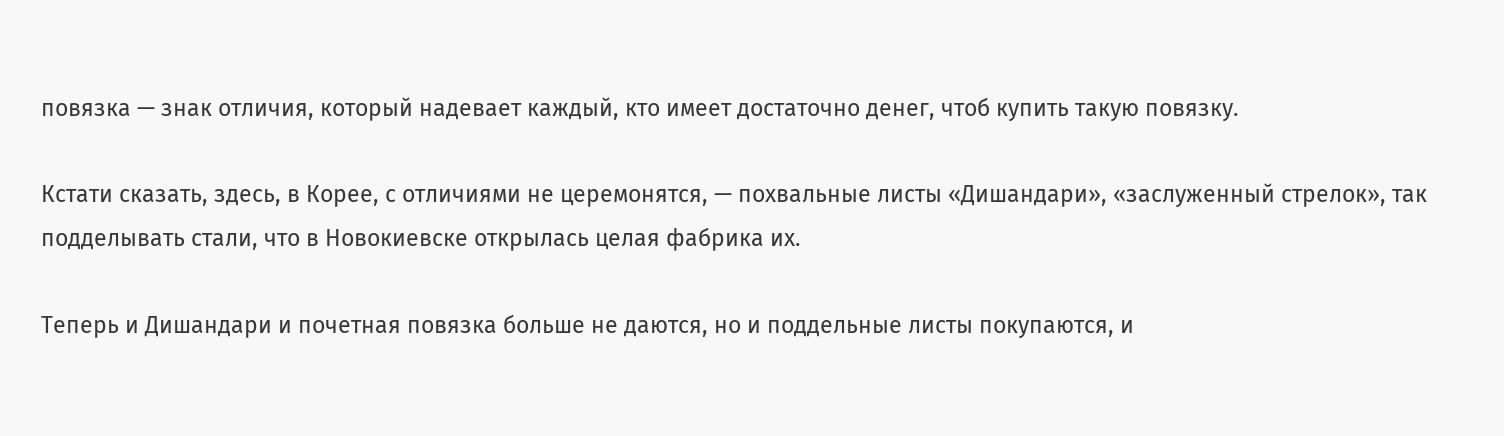повязка — знак отличия, который надевает каждый, кто имеет достаточно денег, чтоб купить такую повязку.

Кстати сказать, здесь, в Корее, с отличиями не церемонятся, — похвальные листы «Дишандари», «заслуженный стрелок», так подделывать стали, что в Новокиевске открылась целая фабрика их.

Теперь и Дишандари и почетная повязка больше не даются, но и поддельные листы покупаются, и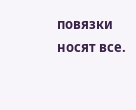повязки носят все.